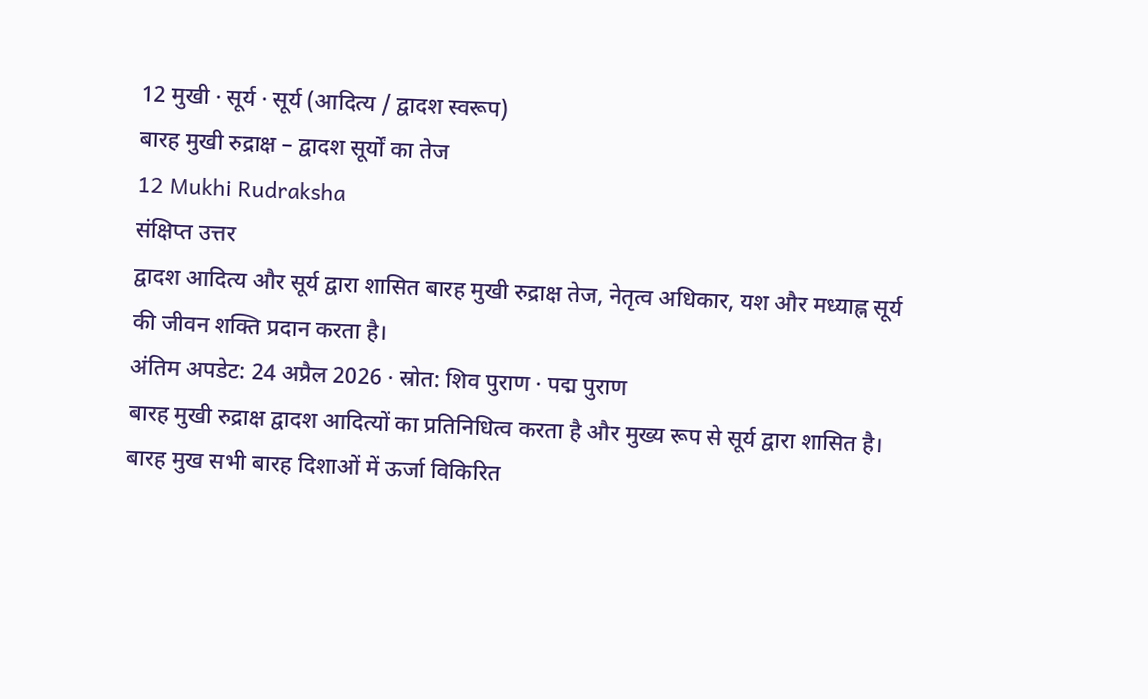12 मुखी · सूर्य · सूर्य (आदित्य / द्वादश स्वरूप)
बारह मुखी रुद्राक्ष – द्वादश सूर्यों का तेज
12 Mukhi Rudraksha
संक्षिप्त उत्तर
द्वादश आदित्य और सूर्य द्वारा शासित बारह मुखी रुद्राक्ष तेज, नेतृत्व अधिकार, यश और मध्याह्न सूर्य की जीवन शक्ति प्रदान करता है।
अंतिम अपडेट: 24 अप्रैल 2026 · स्रोत: शिव पुराण · पद्म पुराण
बारह मुखी रुद्राक्ष द्वादश आदित्यों का प्रतिनिधित्व करता है और मुख्य रूप से सूर्य द्वारा शासित है। बारह मुख सभी बारह दिशाओं में ऊर्जा विकिरित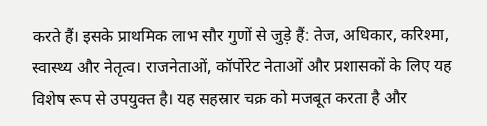करते हैं। इसके प्राथमिक लाभ सौर गुणों से जुड़े हैं: तेज, अधिकार, करिश्मा, स्वास्थ्य और नेतृत्व। राजनेताओं, कॉर्पोरेट नेताओं और प्रशासकों के लिए यह विशेष रूप से उपयुक्त है। यह सहस्रार चक्र को मजबूत करता है और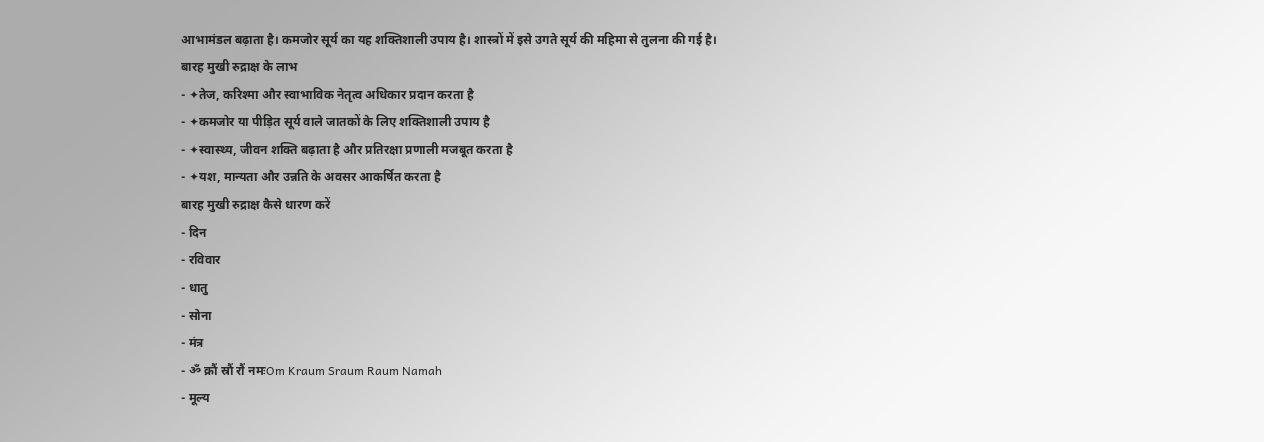आभामंडल बढ़ाता है। कमजोर सूर्य का यह शक्तिशाली उपाय है। शास्त्रों में इसे उगते सूर्य की महिमा से तुलना की गई है।
बारह मुखी रुद्राक्ष के लाभ
- ✦तेज, करिश्मा और स्वाभाविक नेतृत्व अधिकार प्रदान करता है
- ✦कमजोर या पीड़ित सूर्य वाले जातकों के लिए शक्तिशाली उपाय है
- ✦स्वास्थ्य, जीवन शक्ति बढ़ाता है और प्रतिरक्षा प्रणाली मजबूत करता है
- ✦यश, मान्यता और उन्नति के अवसर आकर्षित करता है
बारह मुखी रुद्राक्ष कैसे धारण करें
- दिन
- रविवार
- धातु
- सोना
- मंत्र
- ॐ क्रौं स्रौं रौं नमःOm Kraum Sraum Raum Namah
- मूल्य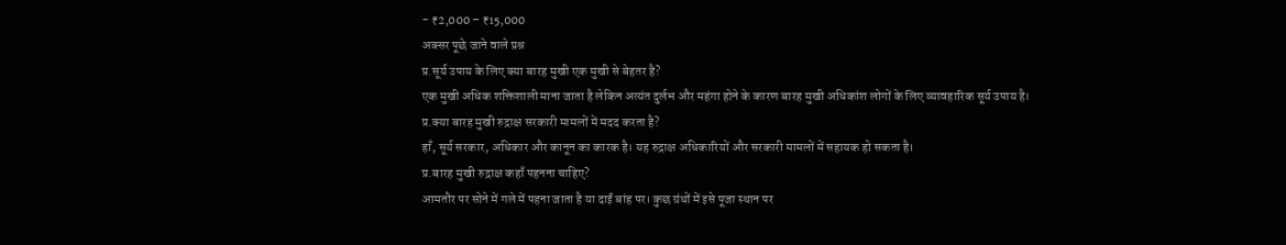- ₹2,000 – ₹15,000
अक्सर पूछे जाने वाले प्रश्न
प्र.सूर्य उपाय के लिए क्या बारह मुखी एक मुखी से बेहतर है?
एक मुखी अधिक शक्तिशाली माना जाता है लेकिन अत्यंत दुर्लभ और महंगा होने के कारण बारह मुखी अधिकांश लोगों के लिए व्यावहारिक सूर्य उपाय है।
प्र.क्या बारह मुखी रुद्राक्ष सरकारी मामलों में मदद करता है?
हाँ, सूर्य सरकार, अधिकार और कानून का कारक है। यह रुद्राक्ष अधिकारियों और सरकारी मामलों में सहायक हो सकता है।
प्र.बारह मुखी रुद्राक्ष कहाँ पहनना चाहिए?
आमतौर पर सोने में गले में पहना जाता है या दाईं बांह पर। कुछ ग्रंथों में इसे पूजा स्थान पर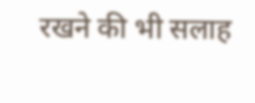रखने की भी सलाह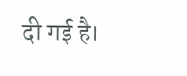दी गई है।